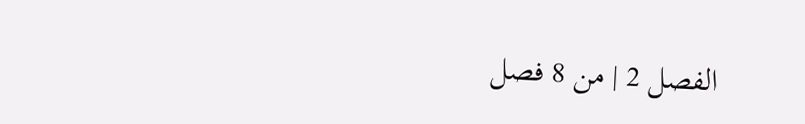الفصل 2 | من 8 فصل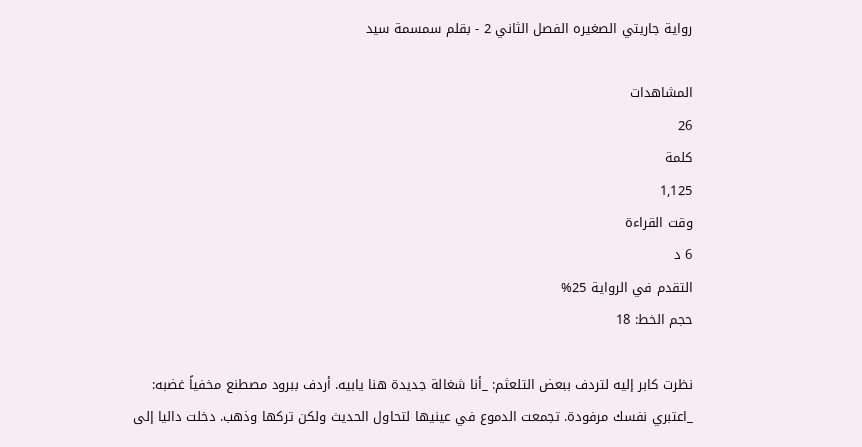رواية جاريتي الصغيره الفصل الثاني 2 - بقلم سمسمة سيد

المشاهدات
26
كلمة
1,125
وقت القراءة
6 د
التقدم في الرواية 25%
حجم الخط: 18

نظرت كابر إليه لتردف ببعض التلعثم: _أنا شغالة جديدة هنا يابيه. أردف ببرود مصطنع مخفياً غضبه: _اعتبري نفسك مرفودة. تجمعت الدموع في عينيها لتحاول الحديث ولكن تركها وذهب. دخلت داليا إلى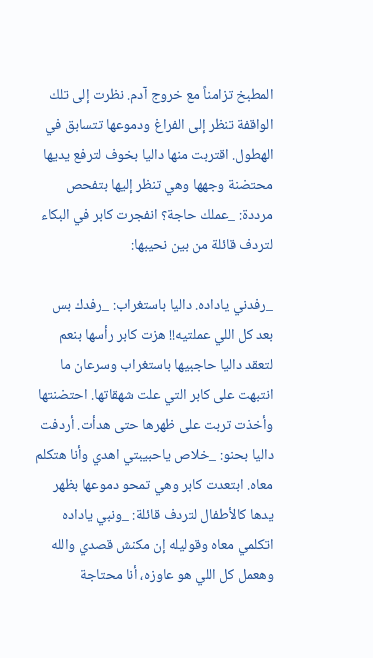المطبخ تزامناً مع خروج آدم. نظرت إلى تلك الواقفة تنظر إلى الفراغ ودموعها تتسابق في الهطول. اقتربت منها داليا بخوف لترفع يديها محتضنة وجهها وهي تنظر إليها بتفحص مرددة: _عملك حاجة؟ انفجرت كابر في البكاء لتردف قائلة من بين نحيبها:

_رفدني ياداده. داليا باستغراب: _رفدك بس بعد كل اللي عملتيه!! هزت كابر رأسها بنعم لتعقد داليا حاجبيها باستغراب وسرعان ما انتبهت على كابر التي علت شهقاتها. احتضنتها وأخذت تربت على ظهرها حتى هدأت. أردفت داليا بحنو: _خلاص ياحبيبتي اهدي وأنا هتكلم معاه. ابتعدت كابر وهي تمحو دموعها بظهر يدها كالأطفال لتردف قائلة: _ونبي ياداده اتكلمي معاه وقوليله إن مكنش قصدي والله وهعمل كل اللي هو عاوزه، أنا محتاجة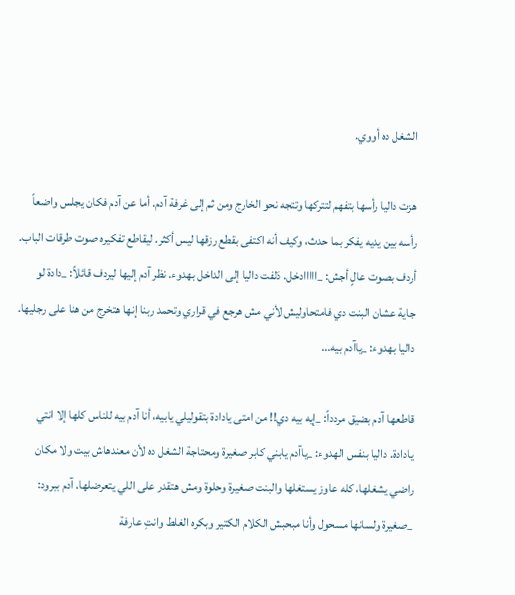الشغل ده أووي.

هزت داليا رأسها بتفهم لتتركها وتتجه نحو الخارج ومن ثم إلى غرفة آدم. أما عن آدم فكان يجلس واضعاً رأسه بين يديه يفكر بما حدث، وكيف أنه اكتفى بقطع رزقها ليس أكثر. ليقاطع تفكيره صوت طرقات الباب. أردف بصوت عالٍ أجش: _ااااادخل. دَلفت داليا إلى الداخل بهدوء. نظر آدم إليها ليردف قائلاً: _دادة لو جاية عشان البنت دي فامتحاوليش لأني مش هرجع في قراري وتحمد ربنا إنها هتخرج من هنا على رجليها. داليا بهدوء: _ياآدم بيه...

قاطعها آدم بضيق مردداً: _إيه بيه دي!! من امتى يادادة بتقوليلي يابيه، أنا آدم بيه للناس كلها إلا انتي يادادة. داليا بنفس الهدوء: _ياآدم يابني كابر صغيرة ومحتاجة الشغل ده لأن معندهاش بيت ولا مكان راضي يشغلها، كله عاوز يستغلها والبنت صغيرة وحلوة ومش هتقدر على اللي يتعرضلها. آدم ببرود: _صغيرة ولسانها مسحول وأنا مبحبش الكلام الكتير وبكره الغلط وانتِ عارفة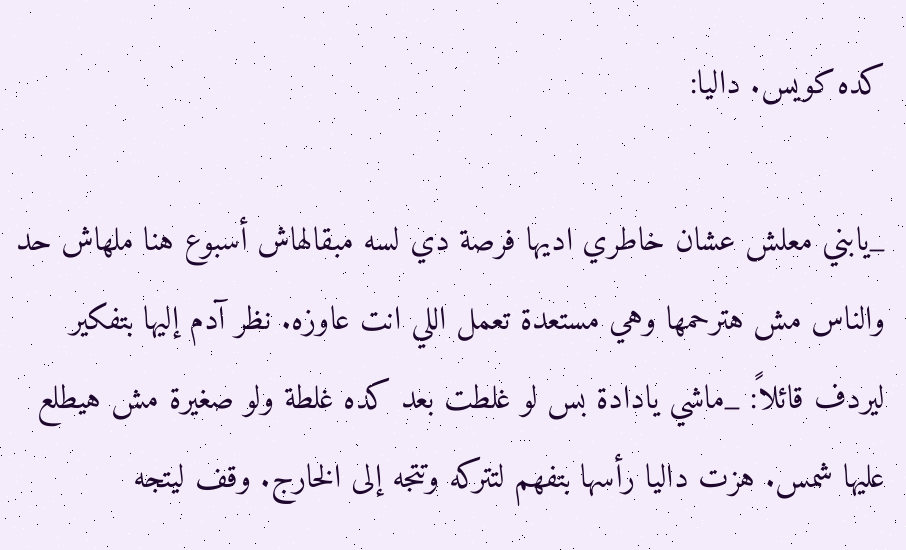كده كويس. داليا:

_يابني معلش عشان خاطري اديها فرصة دي لسه مبقالهاش أسبوع هنا ملهاش حد والناس مش هترحمها وهي مستعدة تعمل اللي انت عاوزه. نظر آدم إليها بتفكير ليردف قائلاً: _ماشي يادادة بس لو غلطت بعد كده غلطة ولو صغيرة مش هيطلع عليها شمس. هزت داليا رأسها بتفهم لتتركه وتتجه إلى الخارج. وقف ليتجه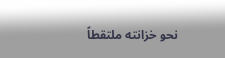نحو خزانته ملتقطاً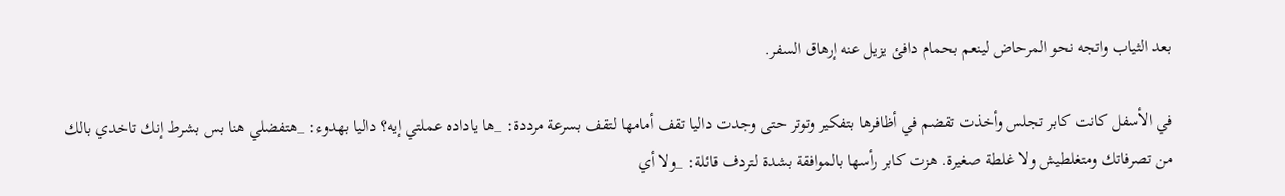بعد الثياب واتجه نحو المرحاض لينعم بحمام دافئ يزيل عنه إرهاق السفر.

في الأسفل كانت كابر تجلس وأخذت تقضم في أظافرها بتفكير وتوتر حتى وجدت داليا تقف أمامها لتقف بسرعة مرددة: _ها ياداده عملتي إيه؟ داليا بهدوء: _هتفضلي هنا بس بشرط إنك تاخدي بالك من تصرفاتك ومتغلطيش ولا غلطة صغيرة. هزت كابر رأسها بالموافقة بشدة لتردف قائلة: _ولا أي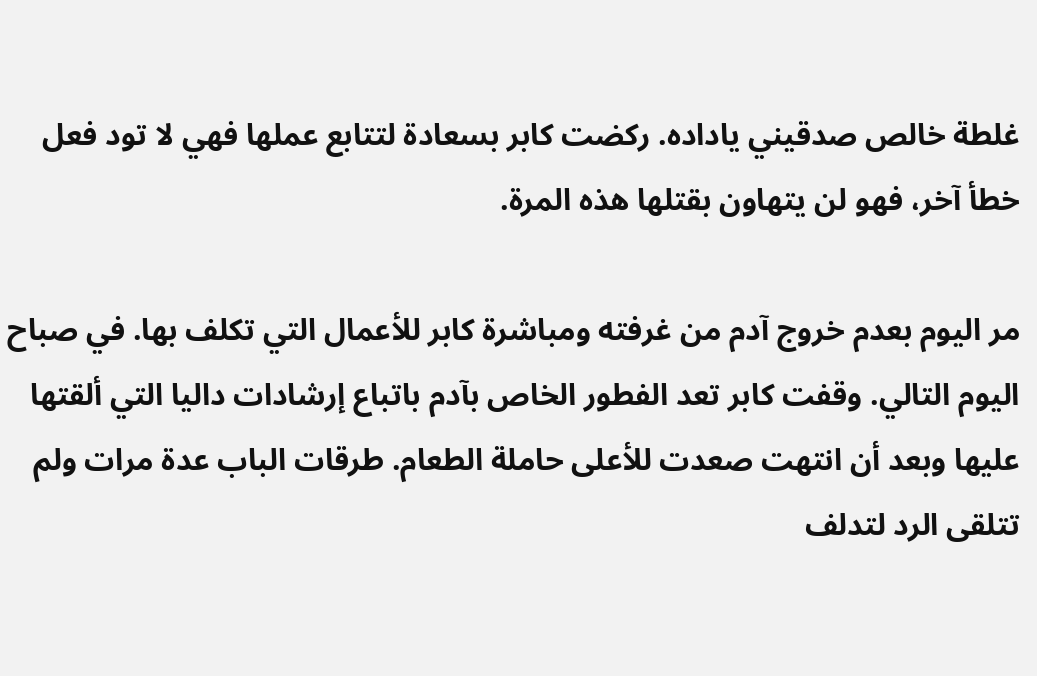غلطة خالص صدقيني ياداده. ركضت كابر بسعادة لتتابع عملها فهي لا تود فعل خطأ آخر، فهو لن يتهاون بقتلها هذه المرة.

مر اليوم بعدم خروج آدم من غرفته ومباشرة كابر للأعمال التي تكلف بها. في صباح اليوم التالي. وقفت كابر تعد الفطور الخاص بآدم باتباع إرشادات داليا التي ألقتها عليها وبعد أن انتهت صعدت للأعلى حاملة الطعام. طرقات الباب عدة مرات ولم تتلقى الرد لتدلف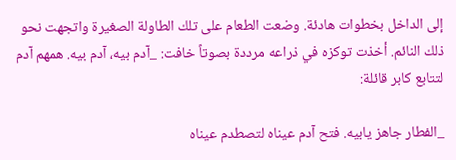إلى الداخل بخطوات هادئة. وضعت الطعام على تلك الطاولة الصغيرة واتجهت نحو ذلك النائم. أخذت توكزه في ذراعه مرددة بصوتاً خافت: _آدم بيه، آدم بيه. همهم آدم لتتابع كابر قائلة:

_الفطار جاهز يابيه. فتح آدم عيناه لتصطدم عيناه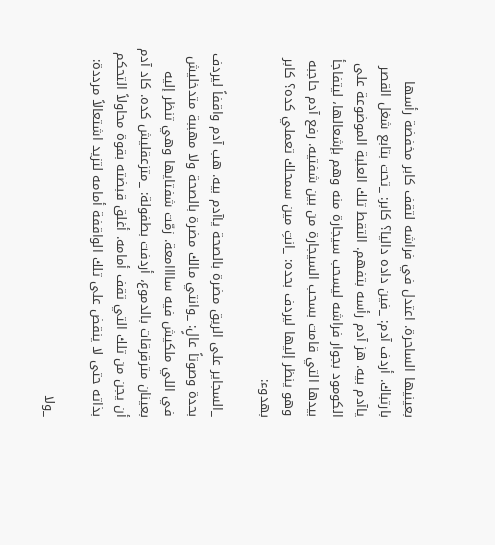بعينيها الساحرة. اعتدل في فراشه لتقف كابر مخفضة رأسها بارتباك. أردف آدم: _فين داده داليا؟ كابر: _تحت بتابع شغل القصر ياآدم بيه. هز آدم رأسه بتفهم. التقط تلك العلبة الموضوعة على الكومود بجوار فراشه ليسحب سيجارة منه وهم بإشعالها، ليتفاجأ بيدها التي قامت بسحب السيجارة من بين شفتيه. رفع آدم حاجبه وهو ينظر إليها ليردف بحده: _انتِ مين سمحلك تعملي كده؟ كابر بهدوء:

_السجاير على الريق مضرة بالصحة ياآدم بيه. هب آدم واقفاً ليردف بحدة وصوتاً عالٍ: _وانتي مالك مضرة بالصحة ولا مهببة متدخليش في اللي ملكيش فيه ساااامعة. زمّت شفتايها وهي تنظر إليه بعينان مترقرقات بالدموع، أردفت بطفولة: _متزعقليش كده. كاد آدم أن يجن من تلك التي تقف أمامه. أغلق قبضته بقوة محاولاً التحكم بذاته حتى لا ينقض على تلك الواقفة أمامه لتزيد اشتعالاً مرددة:

_ولا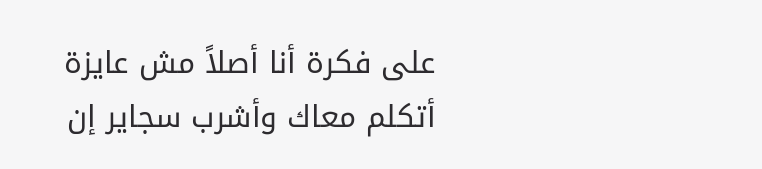على فكرة أنا أصلاً مش عايزة أتكلم معاك وأشرب سجاير إن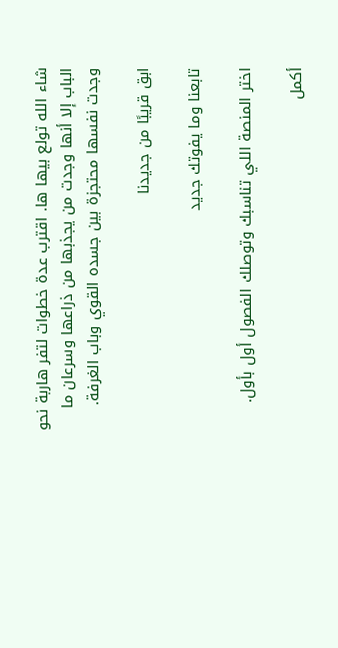شاء الله تولع بيها ها. اقترب عدة خطوات لتفر هاربة نحو الباب إلا أنها وجدت من يجذبها من ذراعها وسرعان ما وجدت نفسها محتجزة بين جسده القوي وباب الغرفة.

ابق قريبًا من جديدنا

تابعنا وما يفوتك جديد

اختر المنصة اللي تناسبك وتوصلك الفصول أول بأول.

أكمل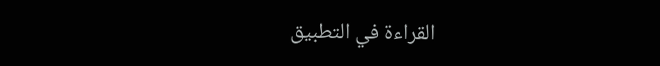القراءة في التطبيق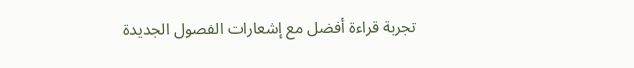تجربة قراءة أفضل مع إشعارات الفصول الجديدة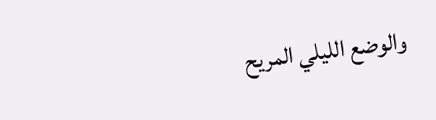والوضع الليلي المريح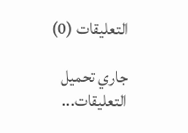التعليقات (0)

جاري تحميل التعليقات...